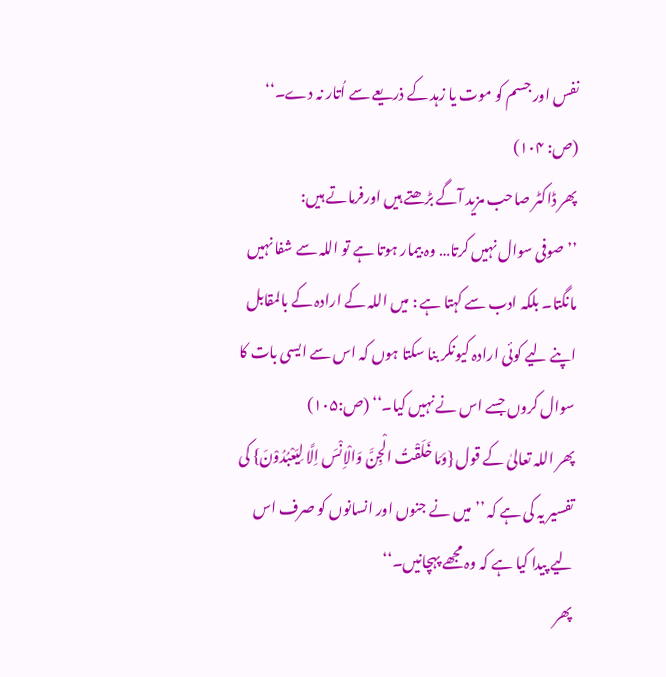نفس اور جسم کو موت یا زہد کے ذریعے سے اُتار نہ دے۔‘‘ (ص: ۱۰۴)
پھر ڈاکٹر صاحب مزید آگے بڑھتے ہیں اورفرماتے ہیں:
’’صوفی سوال نہیں کرتا… وہ بیمار ہوتا ہے تو اللہ سے شفا نہیں مانگتا۔ بلکہ ادب سے کہتا ہے : میں اللہ کے ارادہ کے بالمقابل اپنے لیے کوئی ارادہ کیونکر بنا سکتا ہوں کہ اس سے ایسی بات کا سوال کروں جسے اس نے نہیں کیا۔‘‘ (ص:۱۰۵)
پھر اللہ تعالیٰ کے قول {وَمَا خَلَقْتُ الْجِنَّ وَالْاِنْسَ اِلَّا لِیَعْبُدُوْنَ} کی تفسیر یہ کی ہے کہ ’’ میں نے جنوں اور انسانوں کو صرف اس لیے پیدا کیا ہے کہ وہ مجھے پہچانیں۔‘‘
پھر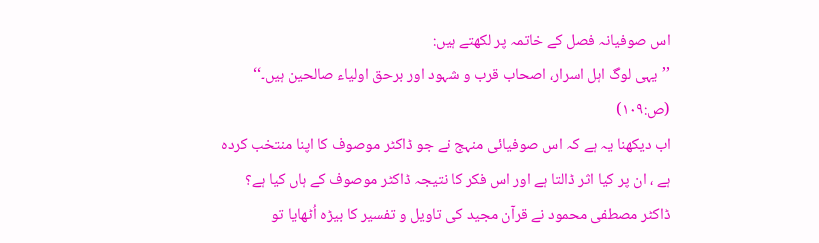اس صوفیانہ فصل کے خاتمہ پر لکھتے ہیں:
’’یہی لوگ اہل اسرار، اصحاب قرب و شہود اور برحق اولیاء صالحین ہیں۔‘‘
(ص:۱۰۹)
اب دیکھنا یہ ہے کہ اس صوفیائی منہج نے جو ڈاکٹر موصوف کا اپنا منتخب کردہ ہے ، ان پر کیا اثر ڈالتا ہے اور اس فکر کا نتیجہ ڈاکٹر موصوف کے ہاں کیا ہے؟
ڈاکٹر مصطفی محمود نے قرآن مجید کی تاویل و تفسیر کا بیڑہ اُٹھایا تو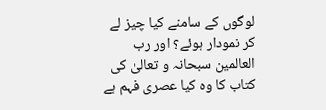لوگوں کے سامنے کیا چیز لے کر نمودار ہوئے؟ اور رب العالمین سبحانہ و تعالیٰ کی کتاب کا وہ کیا عصری فہم ہے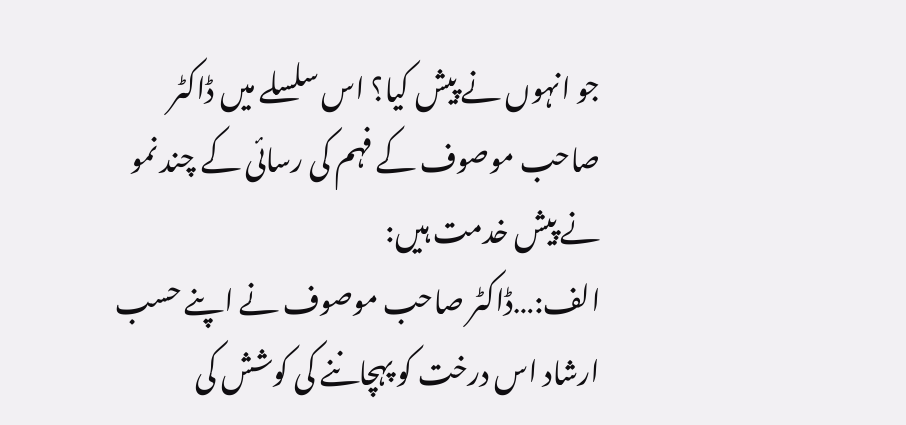جو انہوں نے پیش کیا؟ اس سلسلے میں ڈاکٹر صاحب موصوف کے فہم کی رسائی کے چند نمو نے پیش خدمت ہیں:
الف:…ڈاکٹر صاحب موصوف نے اپنے حسب ارشاد اس درخت کو پہچاننے کی کوشش کی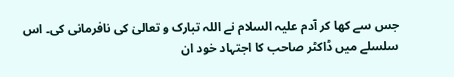جس سے کھا کر آدم علیہ السلام نے اللہ تبارک و تعالیٰ کی نافرمانی کی۔ اس سلسلے میں ڈاکٹر صاحب کا اجتہاد خود ان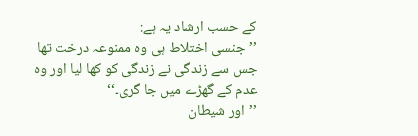کے حسب ارشاد یہ ہے:
’’جنسی اختلاط ہی وہ ممنوعہ درخت تھا جس سے زندگی نے زندگی کو کھا لیا اور وہ عدم کے گھڑے میں جا گری۔‘‘
’’اور شیطان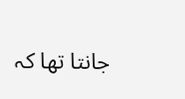جانتا تھا کہ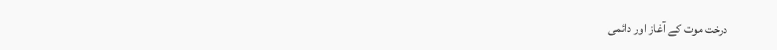درخت موت کے آغاز اور دائمی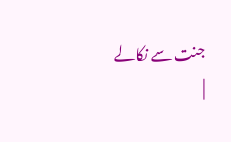جنت سے نکالے
|